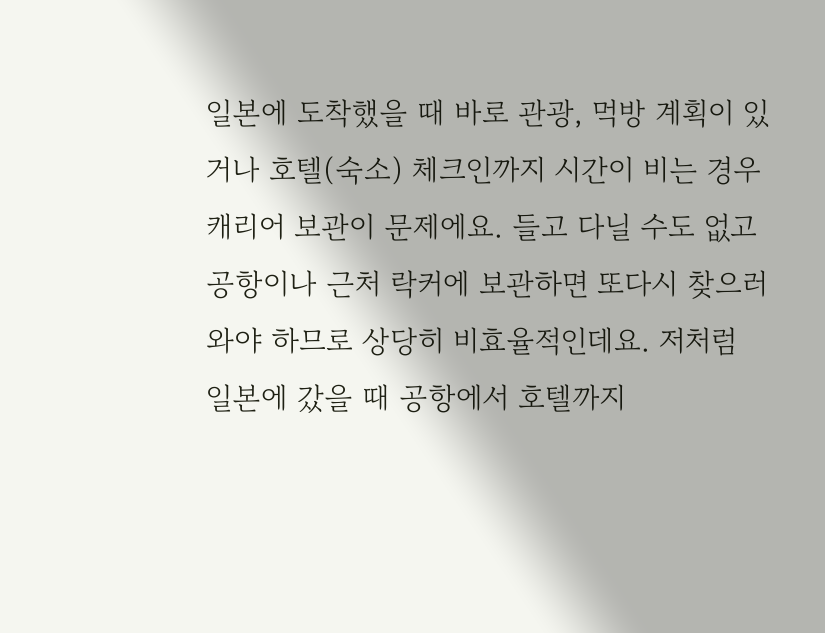일본에 도착했을 때 바로 관광, 먹방 계획이 있거나 호텔(숙소) 체크인까지 시간이 비는 경우 캐리어 보관이 문제에요. 들고 다닐 수도 없고 공항이나 근처 락커에 보관하면 또다시 찾으러 와야 하므로 상당히 비효율적인데요. 저처럼 일본에 갔을 때 공항에서 호텔까지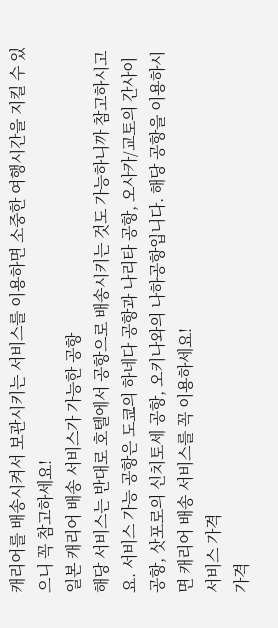캐리어를 배송시켜서 보관시키는 서비스를 이용하면 소중한 여행시간을 지킬 수 있으니 꼭 참고하세요!
일본 캐리어 배송 서비스가 가능한 공항
해당 서비스는 반대로 호텔에서 공항으로 배송시키는 것도 가능하니까 참고하시고요. 서비스 가능 공항은 도쿄의 하네다 공항과 나리타 공항, 오사카/교토의 간사이 공항, 삿포로의 신치토세 공항, 오키나와의 나하공항입니다. 해당 공항을 이용하시면 캐리어 배송 서비스를 꼭 이용하세요!
서비스 가격
가격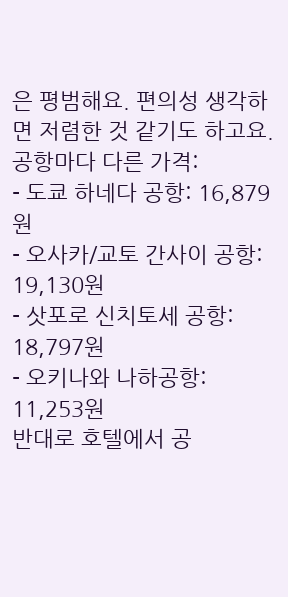은 평범해요. 편의성 생각하면 저렴한 것 같기도 하고요.
공항마다 다른 가격:
- 도쿄 하네다 공항: 16,879원
- 오사카/교토 간사이 공항: 19,130원
- 삿포로 신치토세 공항: 18,797원
- 오키나와 나하공항: 11,253원
반대로 호텔에서 공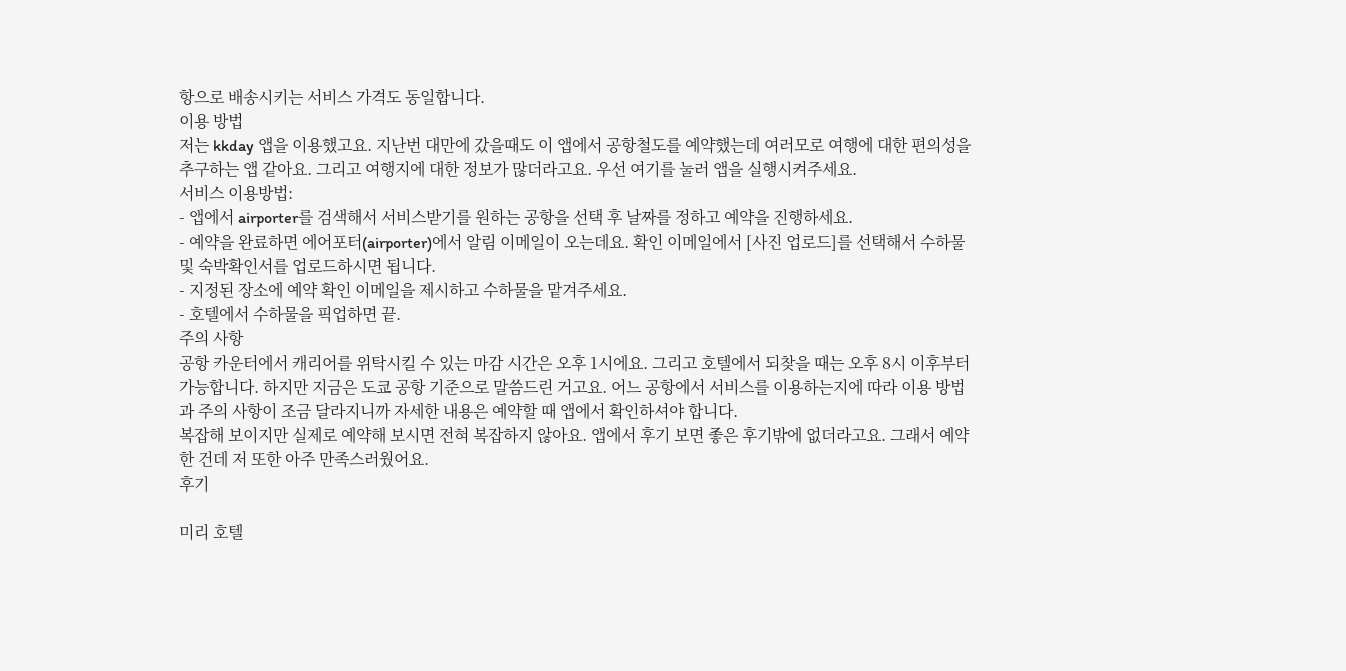항으로 배송시키는 서비스 가격도 동일합니다.
이용 방법
저는 kkday 앱을 이용했고요. 지난번 대만에 갔을때도 이 앱에서 공항철도를 예약했는데 여러모로 여행에 대한 편의성을 추구하는 앱 같아요. 그리고 여행지에 대한 정보가 많더라고요. 우선 여기를 눌러 앱을 실행시켜주세요.
서비스 이용방법:
- 앱에서 airporter를 검색해서 서비스받기를 원하는 공항을 선택 후 날짜를 정하고 예약을 진행하세요.
- 예약을 완료하면 에어포터(airporter)에서 알림 이메일이 오는데요. 확인 이메일에서 [사진 업로드]를 선택해서 수하물 및 숙박확인서를 업로드하시면 됩니다.
- 지정된 장소에 예약 확인 이메일을 제시하고 수하물을 맡겨주세요.
- 호텔에서 수하물을 픽업하면 끝.
주의 사항
공항 카운터에서 캐리어를 위탁시킬 수 있는 마감 시간은 오후 1시에요. 그리고 호텔에서 되찾을 때는 오후 8시 이후부터 가능합니다. 하지만 지금은 도쿄 공항 기준으로 말씀드린 거고요. 어느 공항에서 서비스를 이용하는지에 따라 이용 방법과 주의 사항이 조금 달라지니까 자세한 내용은 예약할 때 앱에서 확인하셔야 합니다.
복잡해 보이지만 실제로 예약해 보시면 전혀 복잡하지 않아요. 앱에서 후기 보면 좋은 후기밖에 없더라고요. 그래서 예약한 건데 저 또한 아주 만족스러웠어요.
후기

미리 호텔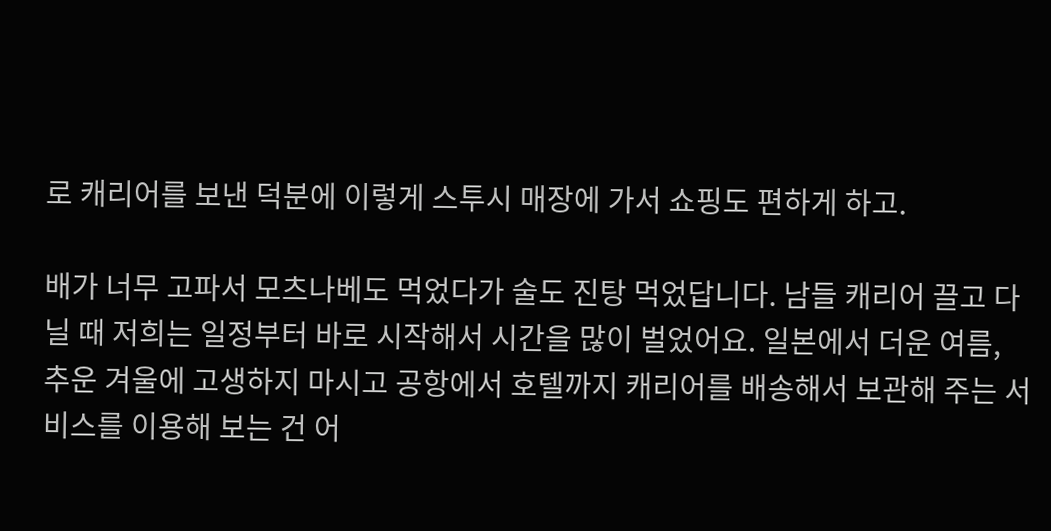로 캐리어를 보낸 덕분에 이렇게 스투시 매장에 가서 쇼핑도 편하게 하고.

배가 너무 고파서 모츠나베도 먹었다가 술도 진탕 먹었답니다. 남들 캐리어 끌고 다닐 때 저희는 일정부터 바로 시작해서 시간을 많이 벌었어요. 일본에서 더운 여름, 추운 겨울에 고생하지 마시고 공항에서 호텔까지 캐리어를 배송해서 보관해 주는 서비스를 이용해 보는 건 어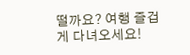떨까요? 여행 즐겁게 다녀오세요!